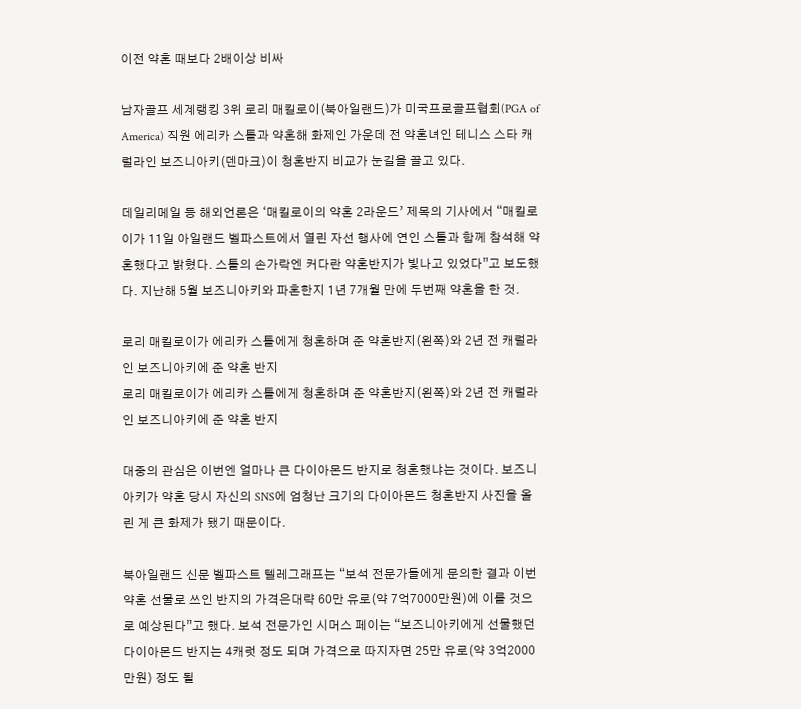이전 약혼 때보다 2배이상 비싸

남자골프 세계랭킹 3위 로리 매킬로이(북아일랜드)가 미국프로골프협회(PGA of America) 직원 에리카 스톨과 약혼해 화제인 가운데 전 약혼녀인 테니스 스타 캐럴라인 보즈니아키(덴마크)이 청혼반지 비교가 눈길을 끌고 있다.

데일리메일 등 해외언론은 ‘매킬로이의 약혼 2라운드’ 제목의 기사에서 “매킬로이가 11일 아일랜드 벨파스트에서 열린 자선 행사에 연인 스톨과 함께 참석해 약혼했다고 밝혔다. 스톨의 손가락엔 커다란 약혼반지가 빛나고 있었다”고 보도했다. 지난해 5월 보즈니아키와 파혼한지 1년 7개월 만에 두번째 약혼을 한 것.

로리 매킬로이가 에리카 스톨에게 청혼하며 준 약혼반지(왼쪽)와 2년 전 캐럴라인 보즈니아키에 준 약혼 반지
로리 매킬로이가 에리카 스톨에게 청혼하며 준 약혼반지(왼쪽)와 2년 전 캐럴라인 보즈니아키에 준 약혼 반지

대중의 관심은 이번엔 얼마나 큰 다이아몬드 반지로 청혼했냐는 것이다. 보즈니아키가 약혼 당시 자신의 SNS에 엄청난 크기의 다이아몬드 청혼반지 사진을 올린 게 큰 화제가 됐기 때문이다.

북아일랜드 신문 벨파스트 텔레그래프는 “보석 전문가들에게 문의한 결과 이번 약혼 선물로 쓰인 반지의 가격은대략 60만 유로(약 7억7000만원)에 이를 것으로 예상된다”고 했다. 보석 전문가인 시머스 페이는 “보즈니아키에게 선물했던 다이아몬드 반지는 4캐럿 정도 되며 가격으로 따지자면 25만 유로(약 3억2000만원) 정도 될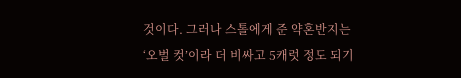것이다. 그러나 스톨에게 준 약혼반지는 ‘오벌 컷’이라 더 비싸고 5캐럿 정도 되기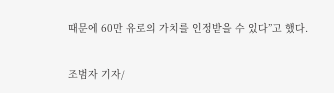때문에 60만 유로의 가치를 인정받을 수 있다”고 했다.

조범자 기자/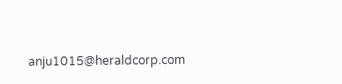anju1015@heraldcorp.com